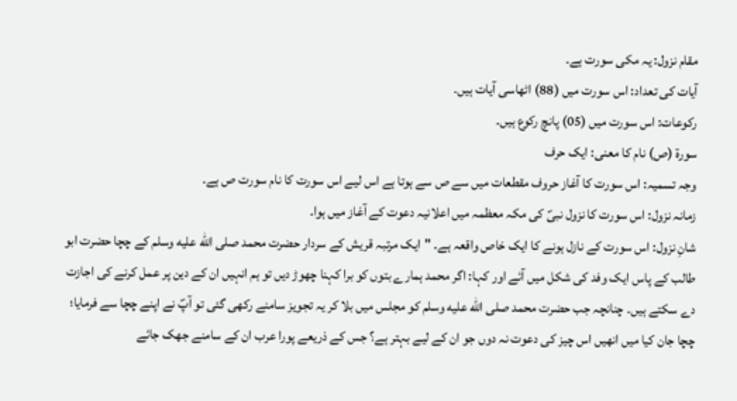مقام نزول: یہ مکی سورت ہے۔
آیات کی تعداد: اس سورت میں (88) اٹھاسی آیات ہیں۔
رکوعات: اس سورت میں (05) پانچ رکوع ہیں۔
سورة (ص) نام کا معنی: ایک حرف
وجہ تسمیہ: اس سورت کا آغاز حروف مقطعات میں سے ص سے ہوتا ہے اس لیے اس سورت کا نام سورت ص ہے۔
زمانہ نزول: اس سورت کا نزول نبیؐ کی مکہ معظمہ میں اعلانیہ دعوت کے آغاز میں ہوا۔
شانِ نزول: اس سورت کے نازل ہونے کا ایک خاص واقعہ ہے۔ "ایک مرتبہ قریش کے سردار حضرت محمد صلى الله عليه وسلم کے چچا حضرت ابو طالب کے پاس ایک وفد کی شکل میں آئے اور کہا: اگر محمد ہمارے بتوں کو برا کہنا چھوڑ دیں تو ہم انہیں ان کے دین پر عمل کرنے کی اجازت دے سکتے ہیں۔ چنانچہ جب حضرت محمد صلى الله عليه وسلم کو مجلس میں بلا کر یہ تجویز سامنے رکھی گئی تو آپؐ نے اپنے چچا سے فرمایا؛ چچا جان کیا میں انھیں اس چیز کی دعوت نہ دوں جو ان کے لیے بہتر ہے؟ جس کے ذریعے پورا عرب ان کے سامنے جھک جائے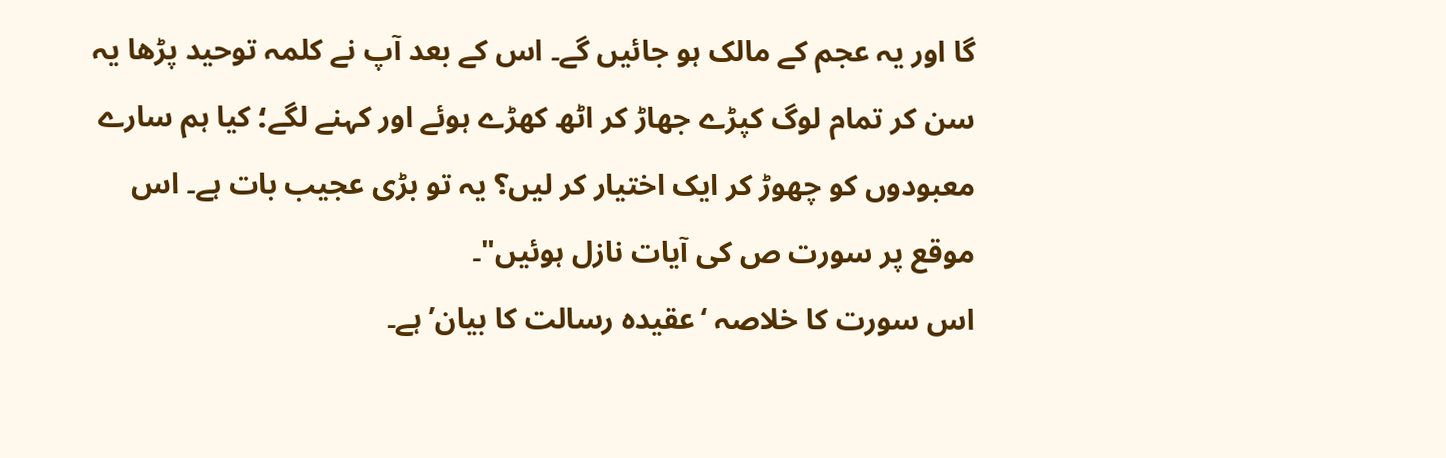گا اور یہ عجم کے مالک ہو جائیں گے۔ اس کے بعد آپ نے کلمہ توحید پڑھا یہ سن کر تمام لوگ کپڑے جھاڑ کر اٹھ کھڑے ہوئے اور کہنے لگے؛ کیا ہم سارے معبودوں کو چھوڑ کر ایک اختیار کر لیں؟ یہ تو بڑی عجیب بات ہے۔ اس موقع پر سورت ص کی آیات نازل ہوئیں"۔
اس سورت کا خلاصہ ‘عقیدہ رسالت کا بیان’ ہے۔